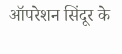ऑपरेशन सिंदूर के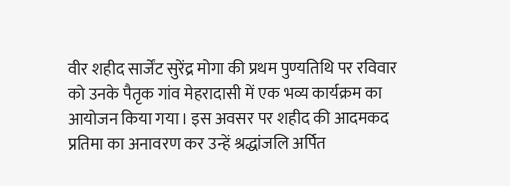वीर शहीद सार्जेंट सुरेंद्र मोगा की प्रथम पुण्यतिथि पर रविवार को उनके पैतृक गांव मेहरादासी में एक भव्य कार्यक्रम का आयोजन किया गया। इस अवसर पर शहीद की आदमकद प्रतिमा का अनावरण कर उन्हें श्रद्धांजलि अर्पित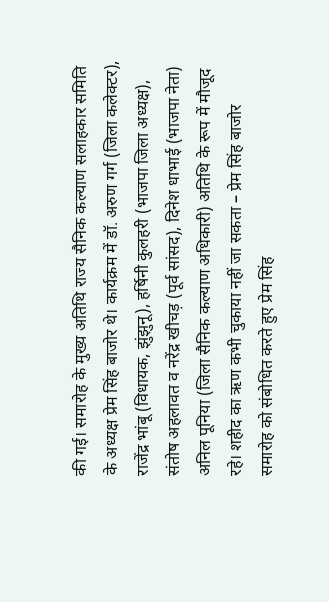की गई। समारोह के मुख्य अतिथि राज्य सैनिक कल्याण सलाहकार समिति के अध्यक्ष प्रेम सिंह बाजोर थे। कार्यक्रम में डॉ. अरुण गर्ग (जिला कलेक्टर), राजेंद्र भांबू (विधायक, झुंझुनू), हर्षिनी कुलहरी (भाजपा जिला अध्यक्ष), संतोष अहलावत व नरेंद्र खीचड़ (पूर्व सांसद), दिनेश धाभाई (भाजपा नेता) अनिल पूनिया (जिला सैनिक कल्याण अधिकारी) अतिथि के रूप में मौजूद रहे। शहीद का ऋण कभी चुकाया नहीं जा सकता – प्रेम सिंह बाजोर समारोह को संबोधित करते हुए प्रेम सिंह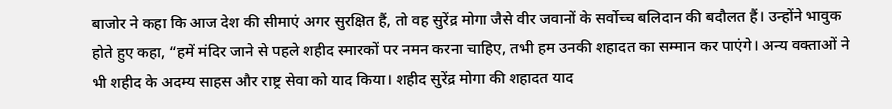बाजोर ने कहा कि आज देश की सीमाएं अगर सुरक्षित हैं, तो वह सुरेंद्र मोगा जैसे वीर जवानों के सर्वोच्च बलिदान की बदौलत हैं। उन्होंने भावुक होते हुए कहा, “हमें मंदिर जाने से पहले शहीद स्मारकों पर नमन करना चाहिए, तभी हम उनकी शहादत का सम्मान कर पाएंगे। अन्य वक्ताओं ने भी शहीद के अदम्य साहस और राष्ट्र सेवा को याद किया। शहीद सुरेंद्र मोगा की शहादत याद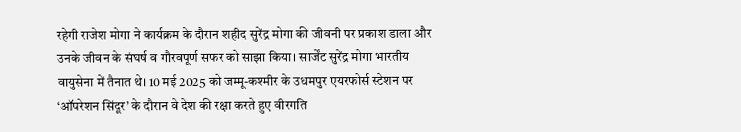रहेगी राजेश मोगा ने कार्यक्रम के दौरान शहीद सुरेंद्र मोगा की जीवनी पर प्रकाश डाला और उनके जीवन के संघर्ष व गौरवपूर्ण सफर को साझा किया। सार्जेंट सुरेंद्र मोगा भारतीय वायुसेना में तैनात थे। 10 मई 2025 को जम्मू-कश्मीर के उधमपुर एयरफोर्स स्टेशन पर ‘ऑपरेशन सिंदूर’ के दौरान वे देश की रक्षा करते हुए वीरगति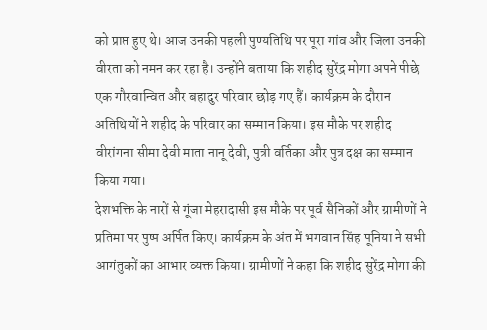को प्राप्त हुए थे। आज उनकी पहली पुण्यतिथि पर पूरा गांव और जिला उनकी वीरता को नमन कर रहा है। उन्होंने बताया कि शहीद सुरेंद्र मोगा अपने पीछे एक गौरवान्वित और बहादुर परिवार छोड़ गए हैं। कार्यक्रम के दौरान अतिथियों ने शहीद के परिवार का सम्मान किया। इस मौके पर शहीद वीरांगना सीमा देवी माता नानू देवी, पुत्री वर्तिका और पुत्र दक्ष का सम्मान किया गया।
देशभक्ति के नारों से गूंजा मेहरादासी इस मौके पर पूर्व सैनिकों और ग्रामीणों ने प्रतिमा पर पुष्प अर्पित किए। कार्यक्रम के अंत में भगवान सिंह पूनिया ने सभी आगंतुकों का आभार व्यक्त किया। ग्रामीणों ने कहा कि शहीद सुरेंद्र मोगा की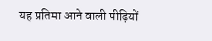यह प्रतिमा आने वाली पीढ़ियों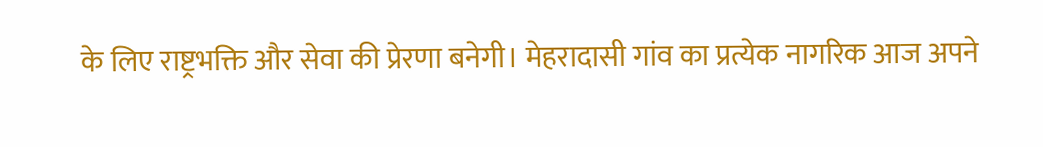के लिए राष्ट्रभक्ति और सेवा की प्रेरणा बनेगी। मेहरादासी गांव का प्रत्येक नागरिक आज अपने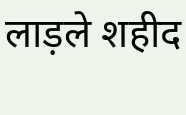लाड़ले शहीद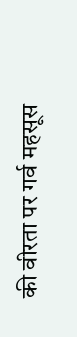की वीरता पर गर्व महसूस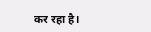कर रहा है।